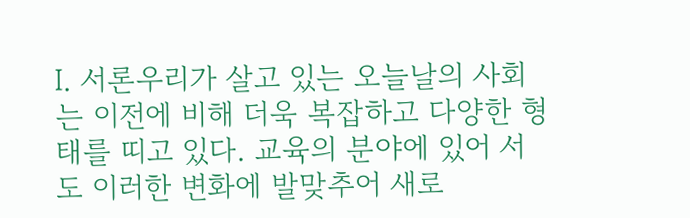Ⅰ. 서론우리가 살고 있는 오늘날의 사회는 이전에 비해 더욱 복잡하고 다양한 형태를 띠고 있다. 교육의 분야에 있어 서도 이러한 변화에 발맞추어 새로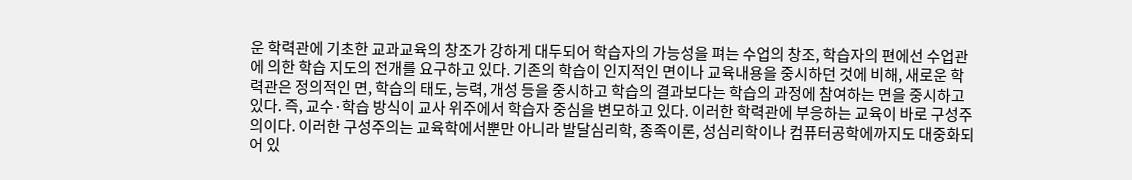운 학력관에 기초한 교과교육의 창조가 강하게 대두되어 학습자의 가능성을 펴는 수업의 창조, 학습자의 편에선 수업관에 의한 학습 지도의 전개를 요구하고 있다. 기존의 학습이 인지적인 면이나 교육내용을 중시하던 것에 비해, 새로운 학력관은 정의적인 면, 학습의 태도, 능력, 개성 등을 중시하고 학습의 결과보다는 학습의 과정에 참여하는 면을 중시하고 있다. 즉, 교수·학습 방식이 교사 위주에서 학습자 중심을 변모하고 있다. 이러한 학력관에 부응하는 교육이 바로 구성주의이다. 이러한 구성주의는 교육학에서뿐만 아니라 발달심리학, 종족이론, 성심리학이나 컴퓨터공학에까지도 대중화되어 있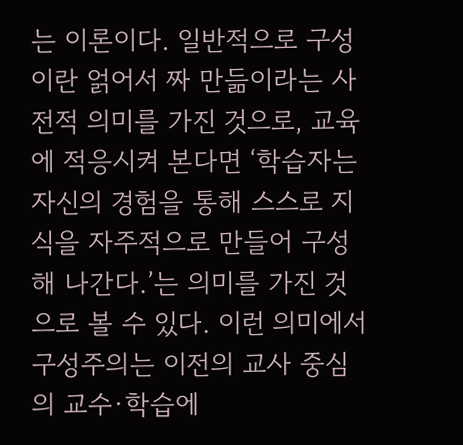는 이론이다. 일반적으로 구성이란 얽어서 짜 만듦이라는 사전적 의미를 가진 것으로, 교육 에 적응시켜 본다면 ‘학습자는 자신의 경험을 통해 스스로 지식을 자주적으로 만들어 구성 해 나간다.’는 의미를 가진 것으로 볼 수 있다. 이런 의미에서 구성주의는 이전의 교사 중심 의 교수·학습에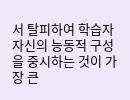서 탈피하여 학습자 자신의 능동적 구성을 중시하는 것이 가장 큰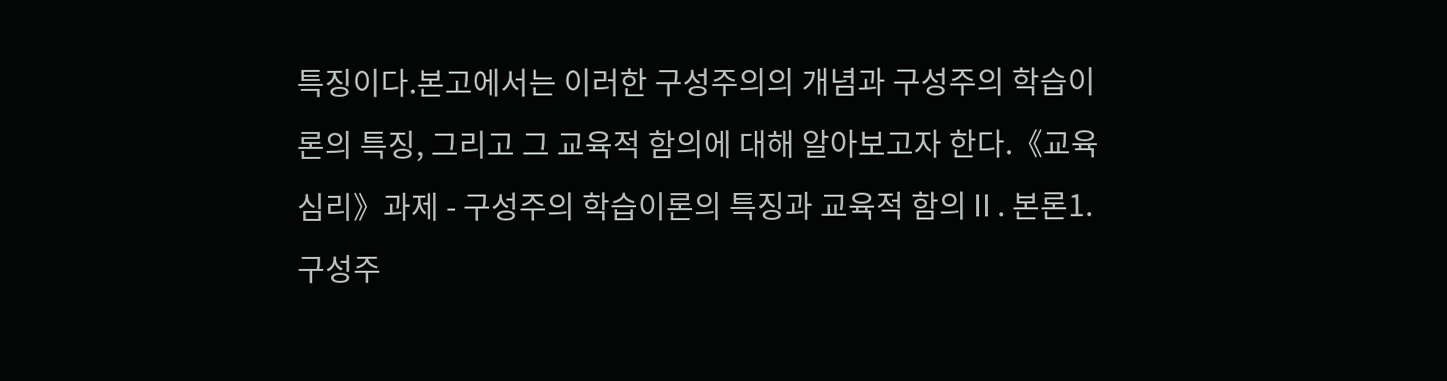특징이다.본고에서는 이러한 구성주의의 개념과 구성주의 학습이론의 특징, 그리고 그 교육적 함의에 대해 알아보고자 한다.《교육심리》과제 - 구성주의 학습이론의 특징과 교육적 함의Ⅱ. 본론1. 구성주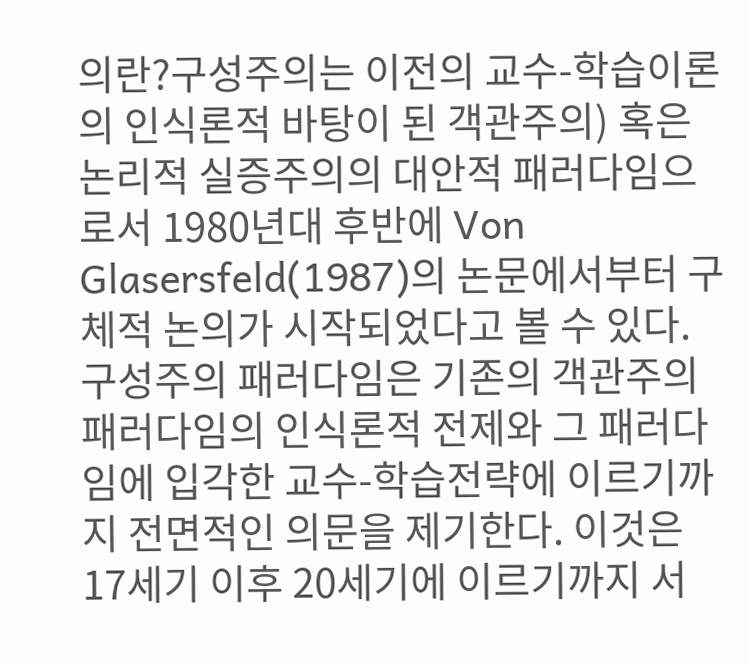의란?구성주의는 이전의 교수-학습이론의 인식론적 바탕이 된 객관주의) 혹은 논리적 실증주의의 대안적 패러다임으로서 1980년대 후반에 Von Glasersfeld(1987)의 논문에서부터 구체적 논의가 시작되었다고 볼 수 있다. 구성주의 패러다임은 기존의 객관주의 패러다임의 인식론적 전제와 그 패러다임에 입각한 교수-학습전략에 이르기까지 전면적인 의문을 제기한다. 이것은 17세기 이후 20세기에 이르기까지 서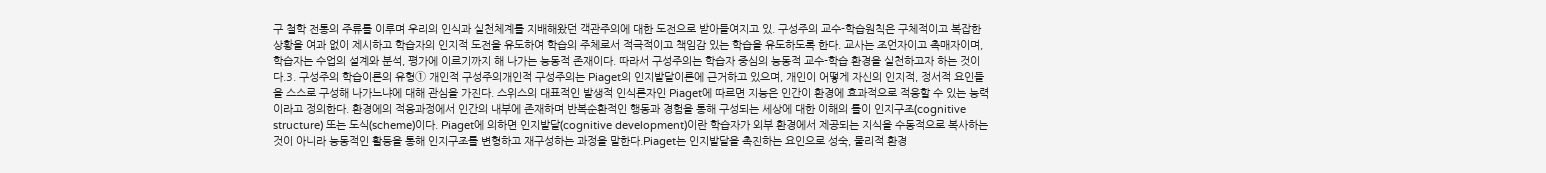구 철학 전통의 주류를 이루며 우리의 인식과 실천체계를 지배해왔던 객관주의에 대한 도전으로 받아들여지고 있. 구성주의 교수-학습원칙은 구체적이고 복잡한 상황을 여과 없이 제시하고 학습자의 인지적 도전을 유도하여 학습의 주체로서 적극적이고 책임감 있는 학습을 유도하도록 한다. 교사는 조언자이고 촉매자이며, 학습자는 수업의 설계와 분석, 평가에 이르기까지 해 나가는 능동적 존재이다. 따라서 구성주의는 학습자 중심의 능동적 교수-학습 환경을 실천하고자 하는 것이다.3. 구성주의 학습이론의 유형① 개인적 구성주의개인적 구성주의는 Piaget의 인지발달이론에 근거하고 있으며, 개인이 어떻게 자신의 인지적, 정서적 요인들을 스스로 구성해 나가느냐에 대해 관심을 가진다. 스위스의 대표적인 발생적 인식론자인 Piaget에 따르면 지능은 인간이 환경에 효과적으로 적응할 수 있는 능력이라고 정의한다. 환경에의 적응과정에서 인간의 내부에 존재하며 반복순환적인 행동과 경험을 통해 구성되는 세상에 대한 이해의 틀이 인지구조(cognitive structure) 또는 도식(scheme)이다. Piaget에 의하면 인지발달(cognitive development)이란 학습자가 외부 환경에서 제공되는 지식을 수동적으로 복사하는 것이 아니라 능동적인 활등을 통해 인지구조를 변형하고 재구성하는 과정을 말한다.Piaget는 인지발달을 촉진하는 요인으로 성숙, 물리적 환경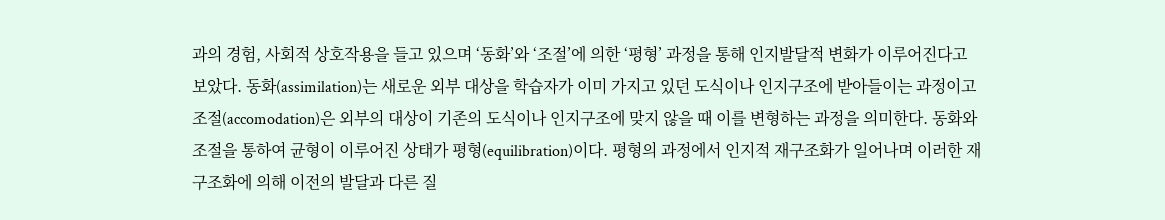과의 경험, 사회적 상호작용을 들고 있으며 ‘동화’와 ‘조절’에 의한 ‘평형’ 과정을 통해 인지발달적 변화가 이루어진다고 보았다. 동화(assimilation)는 새로운 외부 대상을 학습자가 이미 가지고 있던 도식이나 인지구조에 받아들이는 과정이고 조절(accomodation)은 외부의 대상이 기존의 도식이나 인지구조에 맞지 않을 때 이를 변형하는 과정을 의미한다. 동화와 조절을 통하여 균형이 이루어진 상태가 평형(equilibration)이다. 평형의 과정에서 인지적 재구조화가 일어나며 이러한 재구조화에 의해 이전의 발달과 다른 질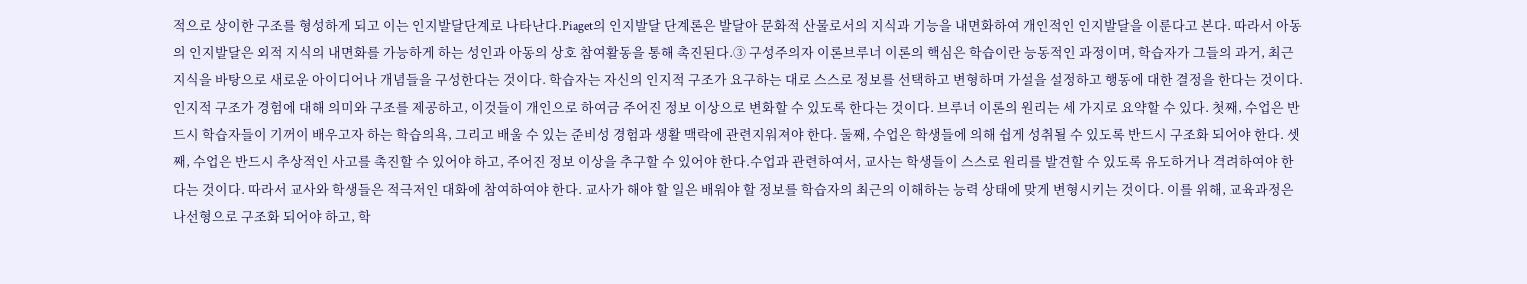적으로 상이한 구조를 형성하게 되고 이는 인지발달단계로 나타난다.Piaget의 인지발달 단계론은 발달아 문화적 산물로서의 지식과 기능을 내면화하여 개인적인 인지발달을 이룬다고 본다. 따라서 아동의 인지발달은 외적 지식의 내면화를 가능하게 하는 성인과 아동의 상호 참여활동을 통해 촉진된다.③ 구성주의자 이론브루너 이론의 핵심은 학습이란 능동적인 과정이며, 학습자가 그들의 과거, 최근 지식을 바탕으로 새로운 아이디어나 개념들을 구성한다는 것이다. 학습자는 자신의 인지적 구조가 요구하는 대로 스스로 정보를 선택하고 변형하며 가설을 설정하고 행동에 대한 결정을 한다는 것이다. 인지적 구조가 경험에 대해 의미와 구조를 제공하고, 이것들이 개인으로 하여금 주어진 정보 이상으로 변화할 수 있도록 한다는 것이다. 브루너 이론의 원리는 세 가지로 요약할 수 있다. 첫째, 수업은 반드시 학습자들이 기꺼이 배우고자 하는 학습의욕, 그리고 배울 수 있는 준비성 경험과 생활 맥락에 관련지워져야 한다. 둘째, 수업은 학생들에 의해 쉽게 성취될 수 있도록 반드시 구조화 되어야 한다. 셋째, 수업은 반드시 추상적인 사고를 촉진할 수 있어야 하고, 주어진 정보 이상을 추구할 수 있어야 한다.수업과 관련하여서, 교사는 학생들이 스스로 원리를 발견할 수 있도록 유도하거나 격려하여야 한다는 것이다. 따라서 교사와 학생들은 적극저인 대화에 참여하여야 한다. 교사가 해야 할 일은 배워야 할 정보를 학습자의 최근의 이해하는 능력 상태에 맞게 변형시키는 것이다. 이를 위해, 교육과정은 나선형으로 구조화 되어야 하고, 학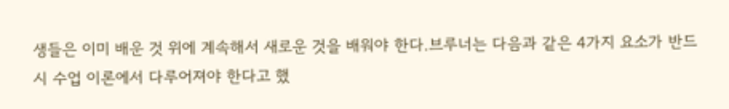생들은 이미 배운 것 위에 계속해서 새로운 것을 배워야 한다.브루너는 다음과 같은 4가지 요소가 반드시 수업 이론에서 다루어져야 한다고 했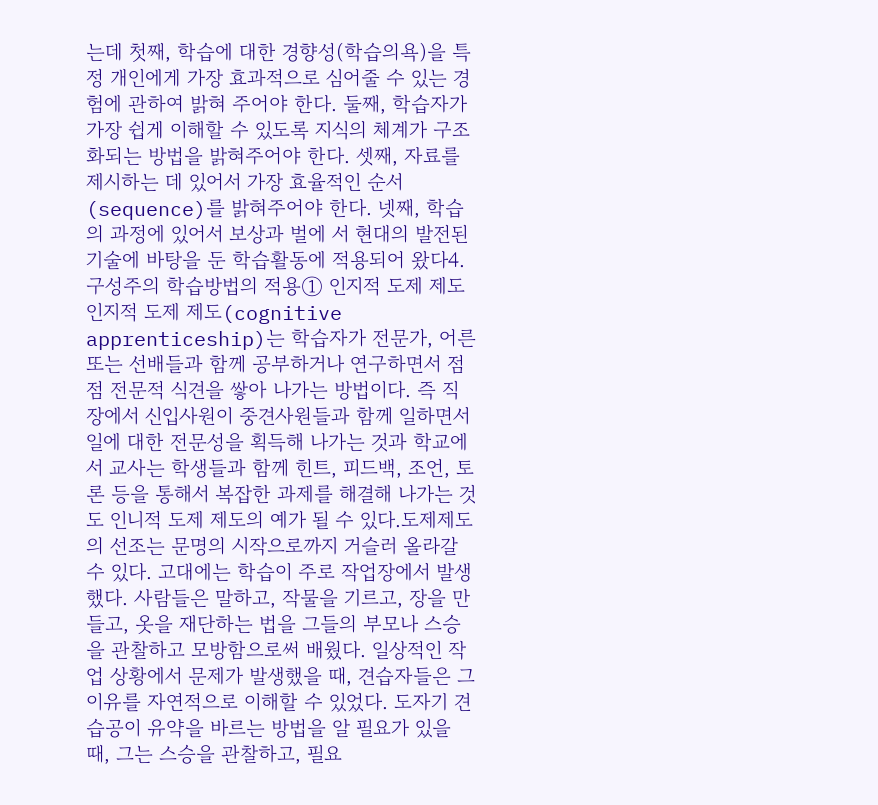는데 첫째, 학습에 대한 경향성(학습의욕)을 특정 개인에게 가장 효과적으로 심어줄 수 있는 경험에 관하여 밝혀 주어야 한다. 둘째, 학습자가 가장 쉽게 이해할 수 있도록 지식의 체계가 구조화되는 방법을 밝혀주어야 한다. 셋째, 자료를 제시하는 데 있어서 가장 효율적인 순서(sequence)를 밝혀주어야 한다. 넷째, 학습의 과정에 있어서 보상과 벌에 서 현대의 발전된 기술에 바탕을 둔 학습활동에 적용되어 왔다4. 구성주의 학습방법의 적용① 인지적 도제 제도인지적 도제 제도(cognitive apprenticeship)는 학습자가 전문가, 어른 또는 선배들과 함께 공부하거나 연구하면서 점점 전문적 식견을 쌓아 나가는 방법이다. 즉 직장에서 신입사원이 중견사원들과 함께 일하면서 일에 대한 전문성을 획득해 나가는 것과 학교에서 교사는 학생들과 함께 힌트, 피드백, 조언, 토론 등을 통해서 복잡한 과제를 해결해 나가는 것도 인니적 도제 제도의 예가 될 수 있다.도제제도의 선조는 문명의 시작으로까지 거슬러 올라갈 수 있다. 고대에는 학습이 주로 작업장에서 발생했다. 사람들은 말하고, 작물을 기르고, 장을 만들고, 옷을 재단하는 법을 그들의 부모나 스승을 관찰하고 모방함으로써 배웠다. 일상적인 작업 상황에서 문제가 발생했을 때, 견습자들은 그 이유를 자연적으로 이해할 수 있었다. 도자기 견습공이 유약을 바르는 방법을 알 필요가 있을 때, 그는 스승을 관찰하고, 필요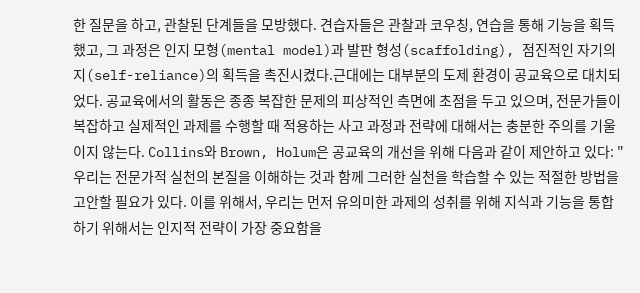한 질문을 하고, 관찰된 단계들을 모방했다. 견습자들은 관찰과 코우칭, 연습을 통해 기능을 획득했고, 그 과정은 인지 모형(mental model)과 발판 형성(scaffolding), 점진적인 자기의지(self-reliance)의 획득을 촉진시켰다.근대에는 대부분의 도제 환경이 공교육으로 대치되었다. 공교육에서의 활동은 종종 복잡한 문제의 피상적인 측면에 초점을 두고 있으며, 전문가들이 복잡하고 실제적인 과제를 수행할 때 적용하는 사고 과정과 전략에 대해서는 충분한 주의를 기울이지 않는다. Collins와 Brown, Holum은 공교육의 개선을 위해 다음과 같이 제안하고 있다: "우리는 전문가적 실천의 본질을 이해하는 것과 함께 그러한 실천을 학습할 수 있는 적절한 방법을 고안할 필요가 있다. 이를 위해서, 우리는 먼저 유의미한 과제의 성취를 위해 지식과 기능을 통합하기 위해서는 인지적 전략이 가장 중요함을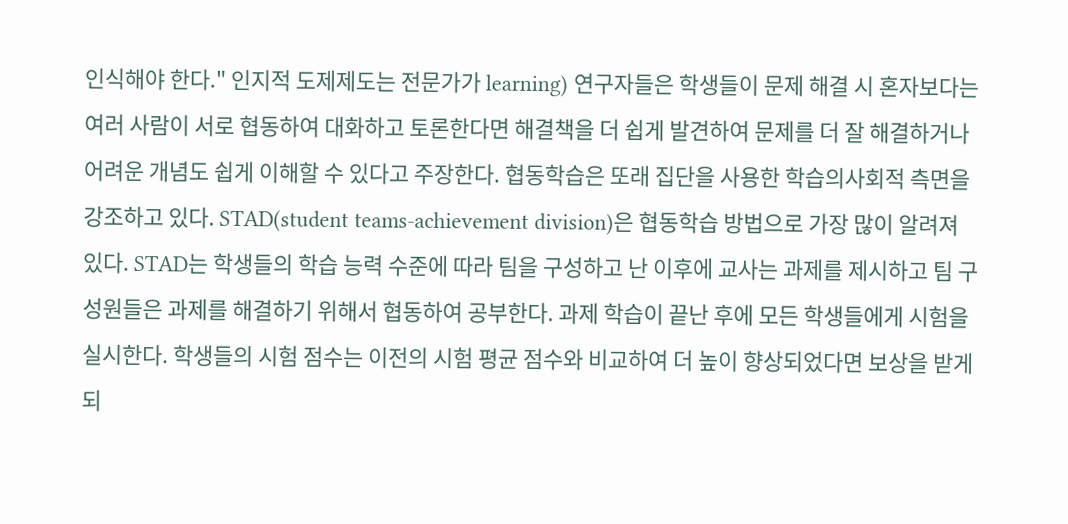인식해야 한다." 인지적 도제제도는 전문가가 learning) 연구자들은 학생들이 문제 해결 시 혼자보다는 여러 사람이 서로 협동하여 대화하고 토론한다면 해결책을 더 쉽게 발견하여 문제를 더 잘 해결하거나 어려운 개념도 쉽게 이해할 수 있다고 주장한다. 협동학습은 또래 집단을 사용한 학습의사회적 측면을 강조하고 있다. STAD(student teams-achievement division)은 협동학습 방법으로 가장 많이 알려져 있다. STAD는 학생들의 학습 능력 수준에 따라 팀을 구성하고 난 이후에 교사는 과제를 제시하고 팀 구성원들은 과제를 해결하기 위해서 협동하여 공부한다. 과제 학습이 끝난 후에 모든 학생들에게 시험을 실시한다. 학생들의 시험 점수는 이전의 시험 평균 점수와 비교하여 더 높이 향상되었다면 보상을 받게 되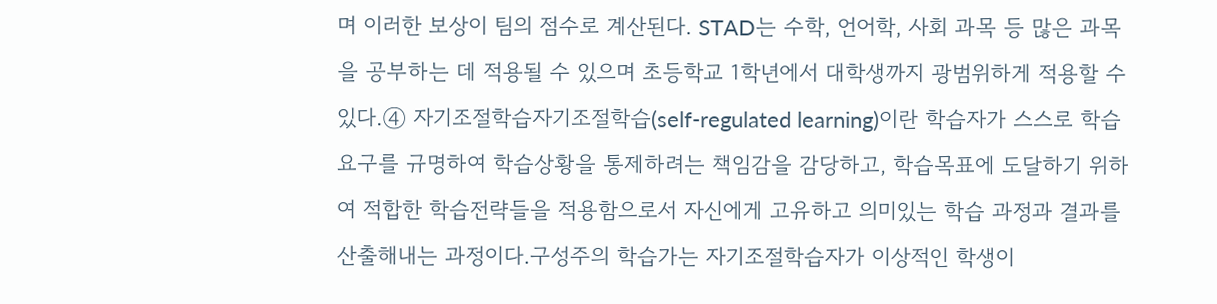며 이러한 보상이 팀의 점수로 계산된다. STAD는 수학, 언어학, 사회 과목 등 많은 과목을 공부하는 데 적용될 수 있으며 초등학교 1학년에서 대학생까지 광범위하게 적용할 수 있다.④ 자기조절학습자기조절학습(self-regulated learning)이란 학습자가 스스로 학습 요구를 규명하여 학습상황을 통제하려는 책임감을 감당하고, 학습목표에 도달하기 위하여 적합한 학습전략들을 적용함으로서 자신에게 고유하고 의미있는 학습 과정과 결과를 산출해내는 과정이다.구성주의 학습가는 자기조절학습자가 이상적인 학생이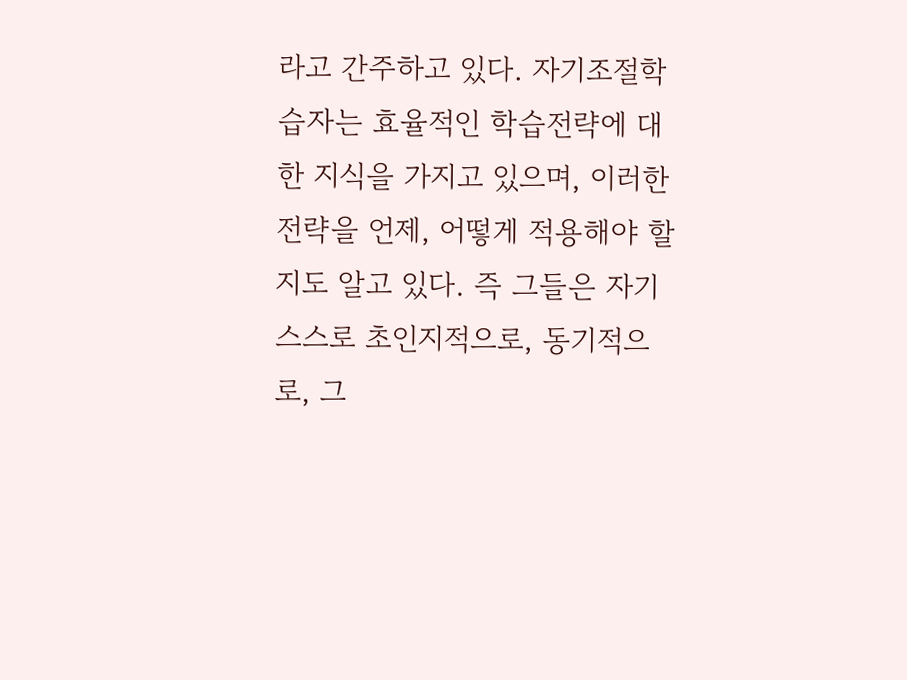라고 간주하고 있다. 자기조절학습자는 효율적인 학습전략에 대한 지식을 가지고 있으며, 이러한 전략을 언제, 어떻게 적용해야 할지도 알고 있다. 즉 그들은 자기 스스로 초인지적으로, 동기적으로, 그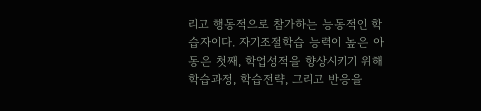리고 행동적으로 참가하는 능동적인 학습자이다. 자기조절학습 능력이 높은 아동은 첫째, 학업성적을 향상시키기 위해 학습과정, 학습전략, 그리고 반응을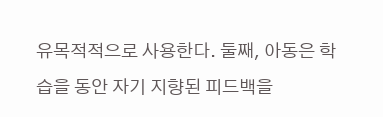유목적적으로 사용한다. 둘째, 아동은 학습을 동안 자기 지향된 피드백을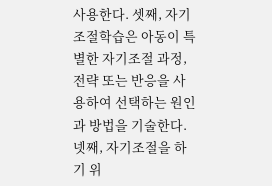사용한다. 셋째, 자기조절학습은 아동이 특별한 자기조절 과정, 전략 또는 반응을 사용하여 선택하는 원인과 방법을 기술한다. 넷째, 자기조절을 하기 위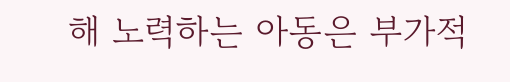해 노력하는 아동은 부가적